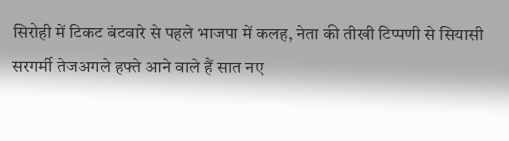सिरोही में टिकट बंटवारे से पहले भाजपा में कलह, नेता की तीखी टिप्पणी से सियासी सरगर्मी तेजअगले हफ्ते आने वाले हैं सात नए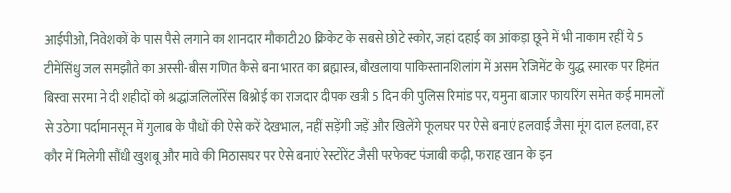आईपीओ, निवेशकों के पास पैसे लगाने का शानदार मौकाटी20 क्रिकेट के सबसे छोटे स्कोर, जहां दहाई का आंकड़ा छूने में भी नाकाम रहीं ये 5 टीमेंसिंधु जल समझौते का अस्सी-बीस गणित कैसे बना भारत का ब्रह्मास्त्र, बौखलाया पाकिस्तानशिलांग में असम रेजिमेंट के युद्ध स्मारक पर हिमंत बिस्वा सरमा ने दी शहीदों को श्रद्धांजलिलॉरेंस बिश्नोई का राजदार दीपक खत्री 5 दिन की पुलिस रिमांड पर, यमुना बाजार फायरिंग समेत कई मामलों से उठेगा पर्दामानसून में गुलाब के पौधों की ऐसे करें देखभाल, नहीं सड़ेंगी जड़ें और खिलेंगे फूलघर पर ऐसे बनाएं हलवाई जैसा मूंग दाल हलवा, हर कौर में मिलेगी सौंधी खुशबू और मावे की मिठासघर पर ऐसे बनाएं रेस्टोरेंट जैसी परफेक्ट पंजाबी कढ़ी, फराह खान के इन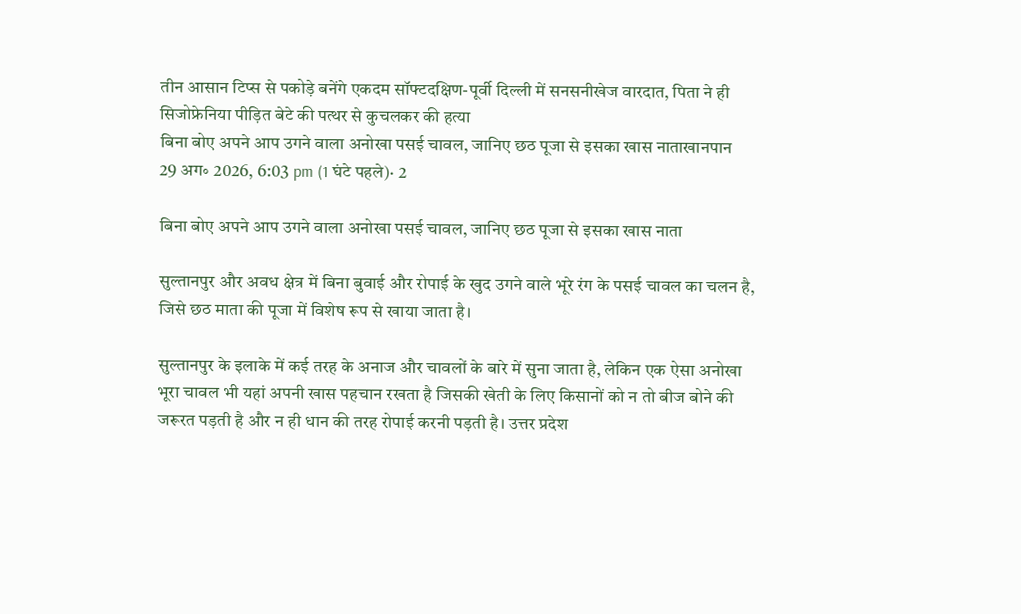तीन आसान टिप्स से पकोड़े बनेंगे एकदम सॉफ्टदक्षिण-पूर्वी दिल्ली में सनसनीखेज वारदात, पिता ने ही सिजोफ्रेनिया पीड़ित बेटे की पत्थर से कुचलकर की हत्या
बिना बोए अपने आप उगने वाला अनोखा पसई चावल, जानिए छठ पूजा से इसका खास नाताखानपान
29 अग॰ 2026, 6:03 pm (1 घंटे पहले)· 2

बिना बोए अपने आप उगने वाला अनोखा पसई चावल, जानिए छठ पूजा से इसका खास नाता

सुल्तानपुर और अवध क्षेत्र में बिना बुवाई और रोपाई के खुद उगने वाले भूरे रंग के पसई चावल का चलन है, जिसे छठ माता की पूजा में विशेष रूप से खाया जाता है।

सुल्तानपुर के इलाके में कई तरह के अनाज और चावलों के बारे में सुना जाता है, लेकिन एक ऐसा अनोखा भूरा चावल भी यहां अपनी खास पहचान रखता है जिसकी खेती के लिए किसानों को न तो बीज बोने की जरूरत पड़ती है और न ही धान की तरह रोपाई करनी पड़ती है। उत्तर प्रदेश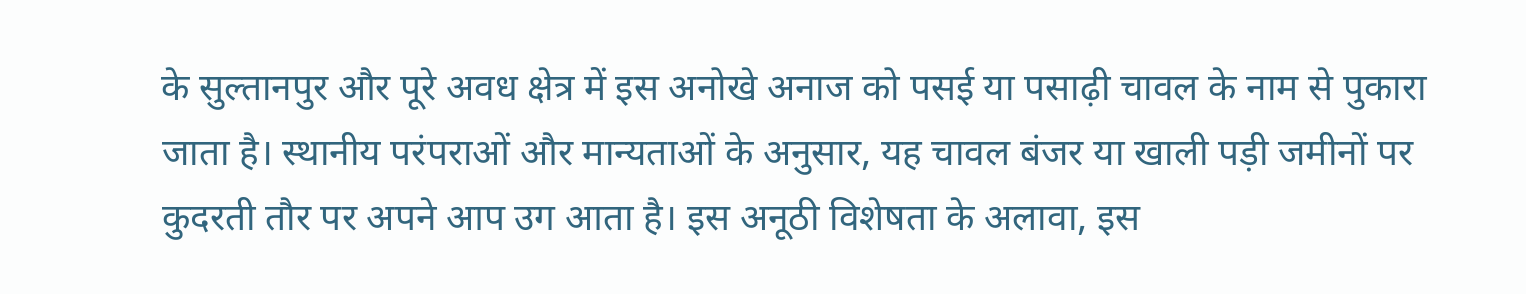के सुल्तानपुर और पूरे अवध क्षेत्र में इस अनोखे अनाज को पसई या पसाढ़ी चावल के नाम से पुकारा जाता है। स्थानीय परंपराओं और मान्यताओं के अनुसार, यह चावल बंजर या खाली पड़ी जमीनों पर कुदरती तौर पर अपने आप उग आता है। इस अनूठी विशेषता के अलावा, इस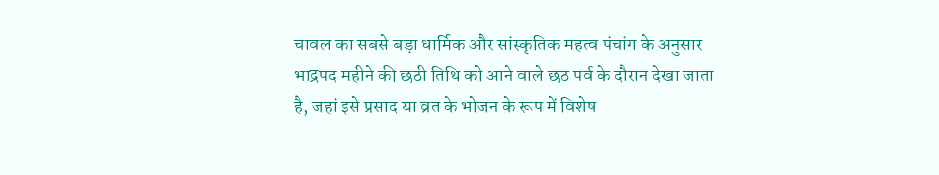चावल का सबसे बड़ा धार्मिक और सांस्कृतिक महत्व पंचांग के अनुसार भाद्रपद महीने की छठी तिथि को आने वाले छठ पर्व के दौरान देखा जाता है, जहां इसे प्रसाद या व्रत के भोजन के रूप में विशेष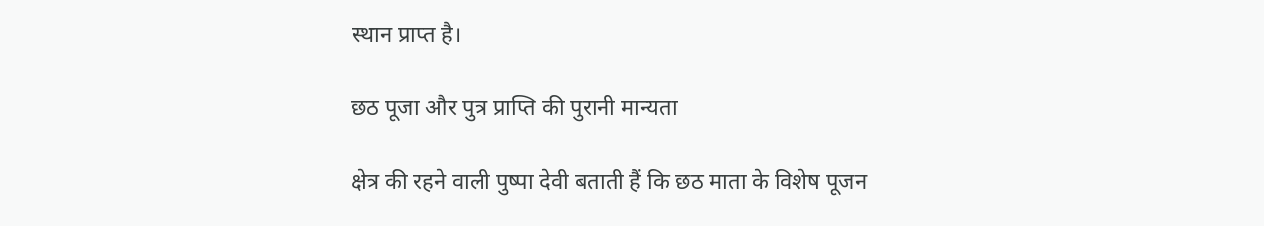स्थान प्राप्त है।

छठ पूजा और पुत्र प्राप्ति की पुरानी मान्यता

क्षेत्र की रहने वाली पुष्पा देवी बताती हैं कि छठ माता के विशेष पूजन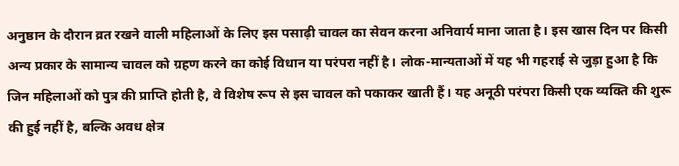अनुष्ठान के दौरान व्रत रखने वाली महिलाओं के लिए इस पसाढ़ी चावल का सेवन करना अनिवार्य माना जाता है। इस खास दिन पर किसी अन्य प्रकार के सामान्य चावल को ग्रहण करने का कोई विधान या परंपरा नहीं है। लोक-मान्यताओं में यह भी गहराई से जुड़ा हुआ है कि जिन महिलाओं को पुत्र की प्राप्ति होती है, वे विशेष रूप से इस चावल को पकाकर खाती हैं। यह अनूठी परंपरा किसी एक व्यक्ति की शुरू की हुई नहीं है, बल्कि अवध क्षेत्र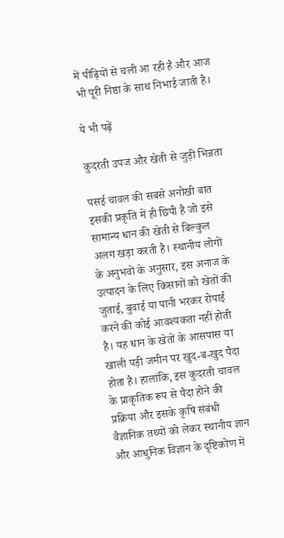में पीढ़ियों से चली आ रही है और आज भी पूरी निष्ठा के साथ निभाई जाती है।

ये भी पढ़ें

कुदरती उपज और खेती से जुड़ी भिन्नता

पसई चावल की सबसे अनोखी बात इसकी प्रकृति में ही छिपी है जो इसे सामान्य धान की खेती से बिल्कुल अलग खड़ा करती है। स्थानीय लोगों के अनुभवों के अनुसार, इस अनाज के उत्पादन के लिए किसानों को खेतों की जुताई, बुवाई या पानी भरकर रोपाई करने की कोई आवश्यकता नहीं होती है। यह धान के खेतों के आसपास या खाली पड़ी जमीन पर खुद-ब-खुद पैदा होता है। हालांकि, इस कुदरती चावल के प्राकृतिक रूप से पैदा होने की प्रक्रिया और इसके कृषि संबंधी वैज्ञानिक तथ्यों को लेकर स्थानीय ज्ञान और आधुनिक विज्ञान के दृष्टिकोण में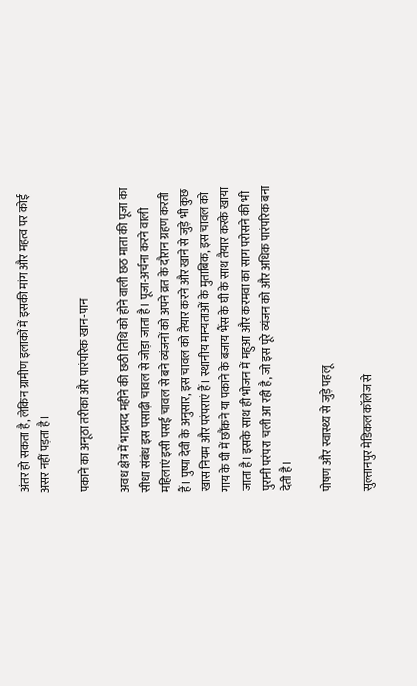अंतर हो सकता है, लेकिन ग्रामीण इलाकों में इसकी मांग और महत्व पर कोई असर नहीं पड़ता है।

पकाने का अनूठा तरीका और पारंपरिक खान-पान

अवध क्षेत्र में भाद्रपद महीने की छठी तिथि को होने वाली छठ माता की पूजा का सीधा संबंध इस पसाढ़ी चावल से जोड़ा जाता है। पूजा-अर्चना करने वाली महिलाएं इसी पसई चावल से बने व्यंजनों को अपने व्रत के दौरान ग्रहण करती हैं। पुष्पा देवी के अनुसार, इस चावल को तैयार करने और खाने से जुड़े भी कुछ खास नियम और परंपराएं हैं। स्थानीय मान्यताओं के मुताबिक, इस चावल को गाय के घी में छौंकने या पकाने के बजाय भैंस के घी के साथ तैयार करके खाया जाता है। इसके साथ ही भोजन में महुआ और करमवा का साग परोसने की भी पुरानी परंपरा चली आ रही है, जो इस पूरे व्यंजन को और अधिक पारंपरिक बना देती है।

पोषण और स्वास्थ्य से जुड़े पहलू

सुल्तानपुर मेडिकल कॉलेज से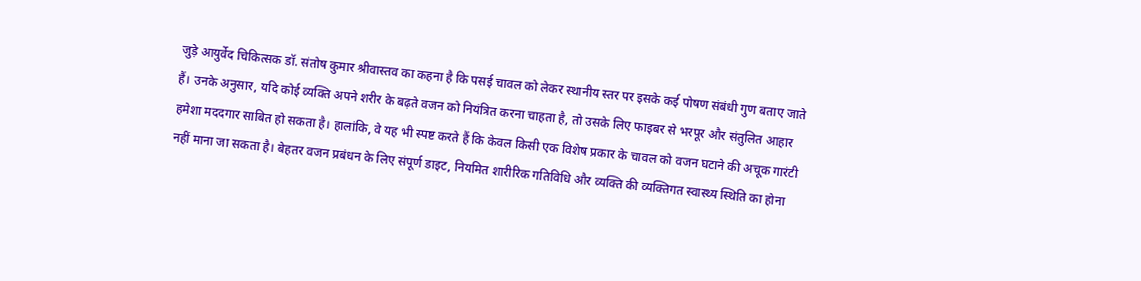जुड़े आयुर्वेद चिकित्सक डॉ. संतोष कुमार श्रीवास्तव का कहना है कि पसई चावल को लेकर स्थानीय स्तर पर इसके कई पोषण संबंधी गुण बताए जाते हैं। उनके अनुसार, यदि कोई व्यक्ति अपने शरीर के बढ़ते वजन को नियंत्रित करना चाहता है, तो उसके लिए फाइबर से भरपूर और संतुलित आहार हमेशा मददगार साबित हो सकता है। हालांकि, वे यह भी स्पष्ट करते हैं कि केवल किसी एक विशेष प्रकार के चावल को वजन घटाने की अचूक गारंटी नहीं माना जा सकता है। बेहतर वजन प्रबंधन के लिए संपूर्ण डाइट, नियमित शारीरिक गतिविधि और व्यक्ति की व्यक्तिगत स्वास्थ्य स्थिति का होना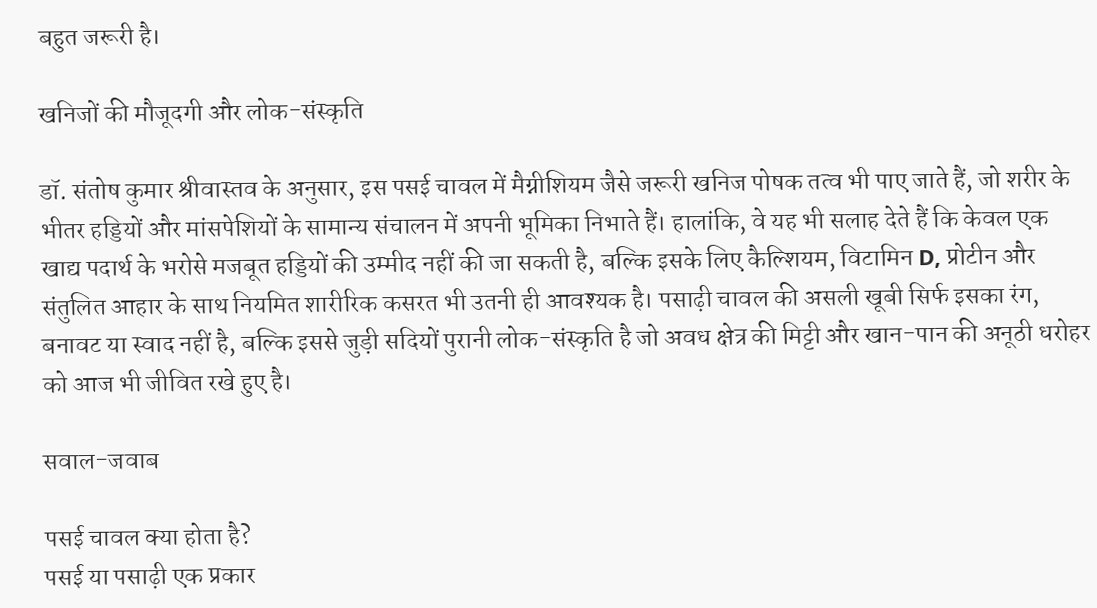बहुत जरूरी है।

खनिजों की मौजूदगी और लोक-संस्कृति

डॉ. संतोष कुमार श्रीवास्तव के अनुसार, इस पसई चावल में मैग्नीशियम जैसे जरूरी खनिज पोषक तत्व भी पाए जाते हैं, जो शरीर के भीतर हड्डियों और मांसपेशियों के सामान्य संचालन में अपनी भूमिका निभाते हैं। हालांकि, वे यह भी सलाह देते हैं कि केवल एक खाद्य पदार्थ के भरोसे मजबूत हड्डियों की उम्मीद नहीं की जा सकती है, बल्कि इसके लिए कैल्शियम, विटामिन D, प्रोटीन और संतुलित आहार के साथ नियमित शारीरिक कसरत भी उतनी ही आवश्यक है। पसाढ़ी चावल की असली खूबी सिर्फ इसका रंग, बनावट या स्वाद नहीं है, बल्कि इससे जुड़ी सदियों पुरानी लोक-संस्कृति है जो अवध क्षेत्र की मिट्टी और खान-पान की अनूठी धरोहर को आज भी जीवित रखे हुए है।

सवाल-जवाब

पसई चावल क्या होता है?
पसई या पसाढ़ी एक प्रकार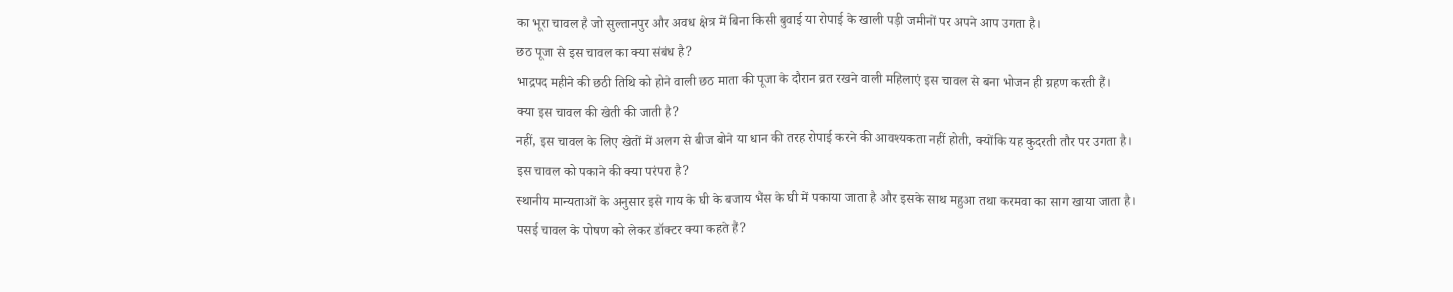का भूरा चावल है जो सुल्तानपुर और अवध क्षेत्र में बिना किसी बुवाई या रोपाई के खाली पड़ी जमीनों पर अपने आप उगता है।
छठ पूजा से इस चावल का क्या संबंध है?
भाद्रपद महीने की छठी तिथि को होने वाली छठ माता की पूजा के दौरान व्रत रखने वाली महिलाएं इस चावल से बना भोजन ही ग्रहण करती हैं।
क्या इस चावल की खेती की जाती है?
नहीं, इस चावल के लिए खेतों में अलग से बीज बोने या धान की तरह रोपाई करने की आवश्यकता नहीं होती, क्योंकि यह कुदरती तौर पर उगता है।
इस चावल को पकाने की क्या परंपरा है?
स्थानीय मान्यताओं के अनुसार इसे गाय के घी के बजाय भैंस के घी में पकाया जाता है और इसके साथ महुआ तथा करमवा का साग खाया जाता है।
पसई चावल के पोषण को लेकर डॉक्टर क्या कहते हैं?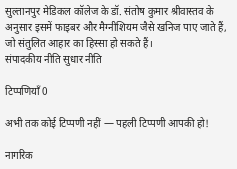सुल्तानपुर मेडिकल कॉलेज के डॉ. संतोष कुमार श्रीवास्तव के अनुसार इसमें फाइबर और मैग्नीशियम जैसे खनिज पाए जाते हैं, जो संतुलित आहार का हिस्सा हो सकते हैं।
संपादकीय नीति सुधार नीति

टिप्पणियाँ 0

अभी तक कोई टिप्पणी नहीं — पहली टिप्पणी आपकी हो!

नागरिक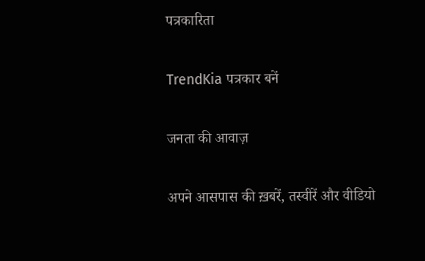पत्रकारिता

TrendKia पत्रकार बनें

जनता की आवाज़

अपने आसपास की ख़बरें, तस्वीरें और वीडियो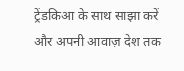ट्रेंडकिआ के साथ साझा करें और अपनी आवाज़ देश तक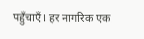पहुँचाएँ। हर नागरिक एक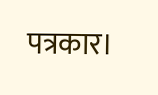पत्रकार।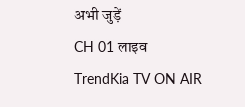अभी जुड़ें
CH 01 लाइव
TrendKia TV ON AIR